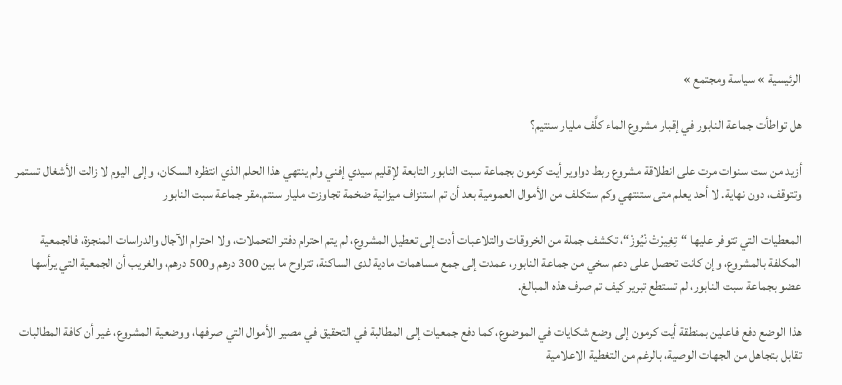الرئيسية » سياسة ومجتمع »

هل تواطأت جماعة النابور في إقبار مشروع الماء كلَّف مليار سنتيم؟

أزيد من ست سنوات مرت على انطلاقة مشروع ربط دواوير أيت كرمون بجماعة سبت النابور التابعة لإقليم سيدي إفني ولم ينتهي هذا الحلم الذي انتظره السكان، وإلى اليوم لا زالت الأشغال تستمر وتتوقف، دون نهاية. لا أحد يعلم متى ستنتهي وكم ستكلف من الأموال العمومية بعد أن تم استنزاف ميزانية ضخمة تجاوزت مليار سنتم.مقر جماعة سبت النابور

المعطيات التي تتوفر عليها “تِغِيرْتْ نْيُوزْ“، تكشف جملة من الخروقات والتلاعبات أدت إلى تعطيل المشروع، لم يتم احترام دفتر التحملات، ولا احترام الآجال والدراسات المنجزة، فالجمعية المكلفة بالمشروع، وإن كانت تحصل على دعم سخي من جماعة النابور، عمدت إلى جمع مساهمات مادية لدى الساكنة، تتراوح ما بين 300 درهم و500 درهم، والغريب أن الجمعية التي يرأسها عضو بجماعة سبت النابور، لم تستطع تبرير كيف تم صرف هذه المبالغ.

هذا الوضع دفع فاعلين بمنطقة أيت كرمون إلى وضع شكايات في الموضوع، كما دفع جمعيات إلى المطالبة في التحقيق في مصير الأموال التي صرفها، ووضعية المشروع، غير أن كافة المطالبات تقابل بتجاهل من الجهات الوصية، بالرغم من التغطية الاعلامية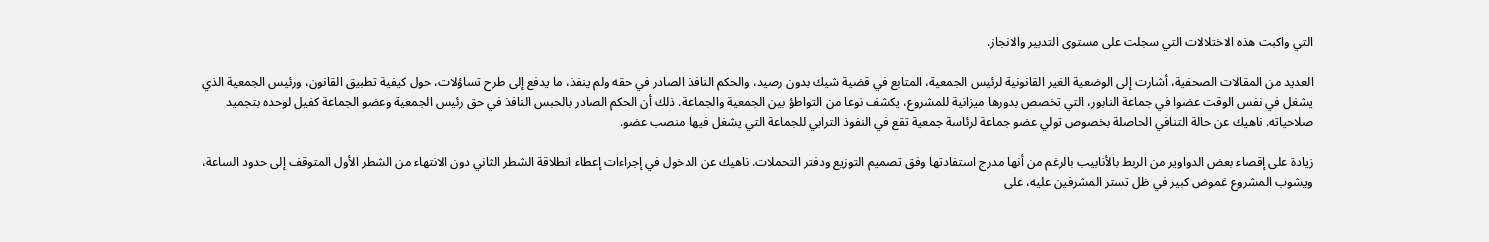التي واكبت هذه الاختلالات التي سجلت على مستوى التدبير والانجاز.

العديد من المقالات الصحفية، أشارت إلى الوضعية الغير القانونية لرئيس الجمعية، المتابع في قضية شيك بدون رصيد، والحكم النافذ الصادر في حقه ولم ينفذ، ما يدفع إلى طرح تساؤلات، حول كيفية تطبيق القانون، ورئيس الجمعية الذي يشغل في نفس الوقت عضوا في جماعة النابور، التي تخصص بدورها ميزانية للمشروع، يكشف نوعا من التواطؤ بين الجمعية والجماعة. ذلك أن الحكم الصادر بالحبس النافذ في حق رئيس الجمعية وعضو الجماعة كفيل لوحده بتجميد صلاحياته. ناهيك عن حالة التنافي الحاصلة بخصوص تولي عضو جماعة لرئاسة جمعية تقع في النفوذ الترابي للجماعة التي يشغل فيها منصب عضو.

زيادة على إقصاء بعض الدواوير من الربط بالأنابيب بالرغم من أنها مدرج استفادتها وفق تصميم التوزيع ودفتر التحملات. ناهيك عن الدخول في إجراءات إعطاء انطلاقة الشطر الثاني دون الانتهاء من الشطر الأول المتوقف إلى حدود الساعة، ويشوب المشروع غموض كبير في ظل تستر المشرفين عليه، على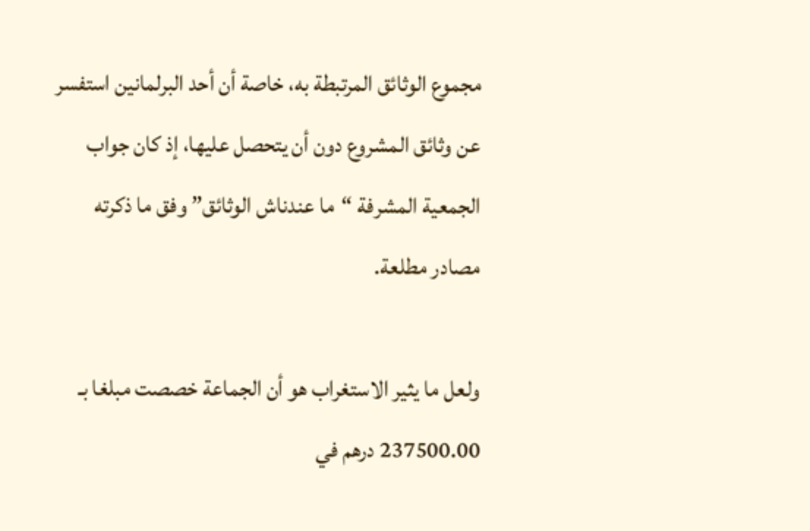مجموع الوثائق المرتبطة به، خاصة أن أحد البرلمانين استفسر عن وثائق المشروع دون أن يتحصل عليها، إذ كان جواب الجمعية المشرفة “ما عندناش الوثائق” وفق ما ذكرته مصادر مطلعة.

ولعل ما يثير الاستغراب هو أن الجماعة خصصت مبلغا بـ 237500.00 درهم في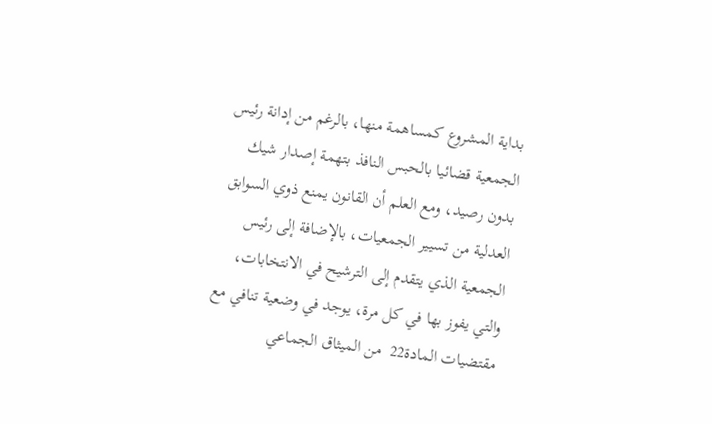بداية المشروع كمساهمة منها، بالرغم من إدانة رئيس الجمعية قضائيا بالحبس النافذ بتهمة إصدار شيك بدون رصيد، ومع العلم أن القانون يمنع ذوي السوابق العدلية من تسيير الجمعيات، بالإضافة إلى رئيس الجمعية الذي يتقدم إلى الترشيح في الانتخابات، والتي يفوز بها في كل مرة، يوجد في وضعية تنافي مع مقتضيات المادة22  من الميثاق الجماعي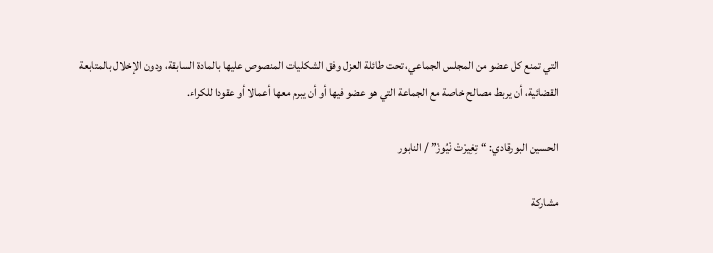التي تمنع كل عضو من المجلس الجماعي، تحت طائلة العزل وفق الشكليات المنصوص عليها بالمادة السابقة، ودون الإخلال بالمتابعة القضائية، أن يربط مصالح خاصة مع الجماعة التي هو عضو فيها أو أن يبرم معها أعمالا أو عقودا للكراء.

الحسين البورقادي: “تِغِيرْتْ نْيُوزْ” / النابور

مشاركة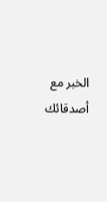الخبر مع أصدقائك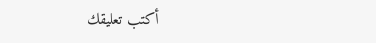أكتب تعليقك